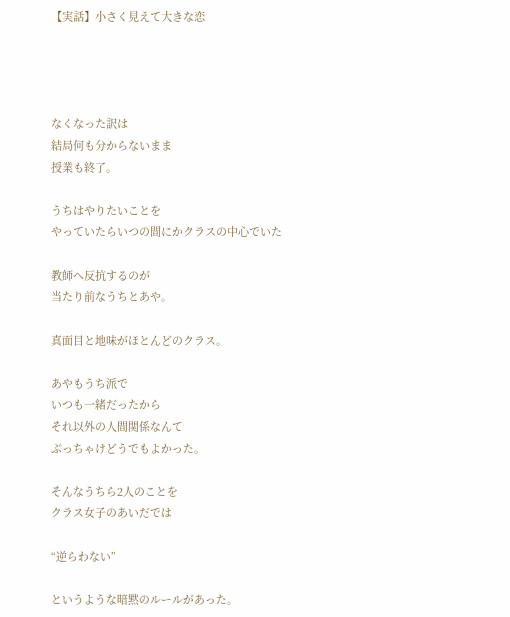【実話】小さく見えて大きな恋




なくなった訳は
結局何も分からないまま
授業も終了。

うちはやりたいことを
やっていたらいつの間にかクラスの中心でいた

教師へ反抗するのが
当たり前なうちとあや。

真面目と地味がほとんどのクラス。

あやもうち派で
いつも一緒だったから
それ以外の人間関係なんて
ぶっちゃけどうでもよかった。

そんなうちら2人のことを
クラス女子のあいだでは

“逆らわない”

というような暗黙のルールがあった。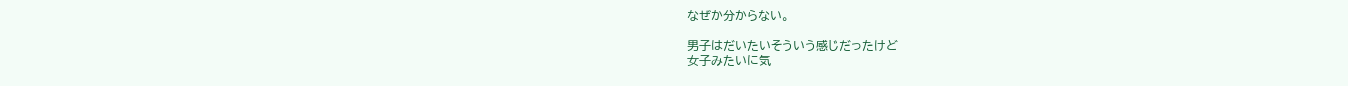なぜか分からない。

男子はだいたいそういう感じだったけど
女子みたいに気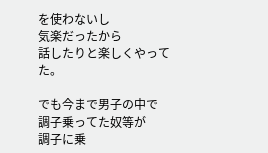を使わないし
気楽だったから
話したりと楽しくやってた。

でも今まで男子の中で
調子乗ってた奴等が
調子に乗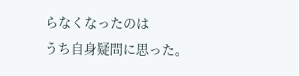らなくなったのは
うち自身疑問に思った。